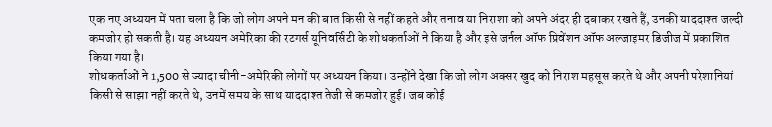एक नए अध्ययन में पता चला है कि जो लोग अपने मन की बात किसी से नहीं कहते और तनाव या निराशा को अपने अंदर ही दबाकर रखते हैं, उनकी याददाश्त जल्दी कमजोर हो सकती है। यह अध्ययन अमेरिका की रटगर्स यूनिवर्सिटी के शोधकर्ताओं ने किया है और इसे जर्नल ऑफ प्रिवेंशन ऑफ अल्जाइमर डिजीज में प्रकाशित किया गया है।
शोधकर्ताओं ने 1,500 से ज्यादा चीनी-अमेरिकी लोगों पर अध्ययन किया। उन्होंने देखा कि जो लोग अक्सर खुद को निराश महसूस करते थे और अपनी परेशानियां किसी से साझा नहीं करते थे, उनमें समय के साथ याददाश्त तेजी से कमजोर हुई। जब कोई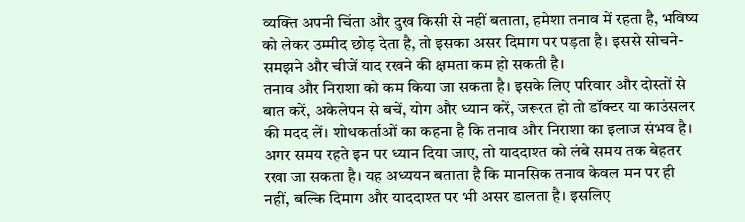व्यक्ति अपनी चिंता और दुख किसी से नहीं बताता, हमेशा तनाव में रहता है, भविष्य को लेकर उम्मीद छोड़ देता है, तो इसका असर दिमाग पर पड़ता है। इससे सोचने-समझने और चीजें याद रखने की क्षमता कम हो सकती है।
तनाव और निराशा को कम किया जा सकता है। इसके लिए परिवार और दोस्तों से बात करें, अकेलेपन से बचें, योग और ध्यान करें, जरूरत हो तो डॉक्टर या काउंसलर की मदद लें। शोधकर्ताओं का कहना है कि तनाव और निराशा का इलाज संभव है। अगर समय रहते इन पर ध्यान दिया जाए, तो याददाश्त को लंबे समय तक बेहतर रखा जा सकता है। यह अध्ययन बताता है कि मानसिक तनाव केवल मन पर ही नहीं, बल्कि दिमाग और याददाश्त पर भी असर डालता है। इसलिए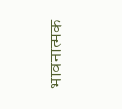भावनात्मक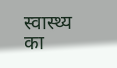स्वास्थ्य का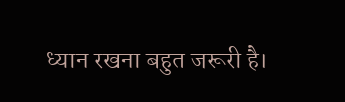ध्यान रखना बहुत जरूरी है।